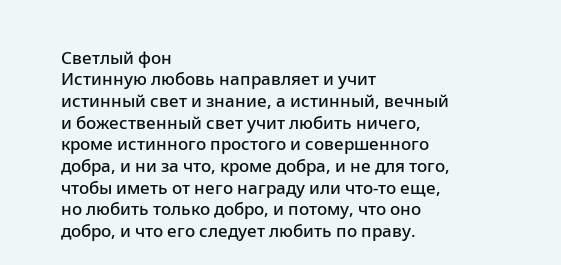Светлый фон
Истинную любовь направляет и учит истинный свет и знание, а истинный, вечный и божественный свет учит любить ничего, кроме истинного простого и совершенного добра, и ни за что, кроме добра, и не для того, чтобы иметь от него награду или что-то еще, но любить только добро, и потому, что оно добро, и что его следует любить по праву.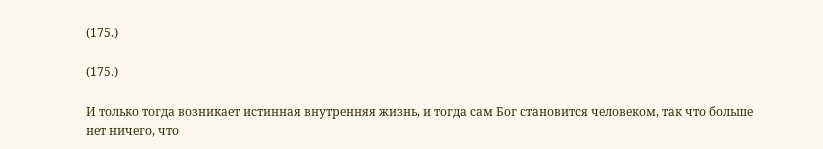(175.)

(175.)

И только тогда возникает истинная внутренняя жизнь, и тогда сам Бог становится человеком, так что больше нет ничего, что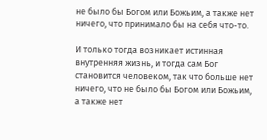не было бы Богом или Божьим, а также нет ничего, что принимало бы на себя что-то.

И только тогда возникает истинная внутренняя жизнь, и тогда сам Бог становится человеком, так что больше нет ничего, что не было бы Богом или Божьим, а также нет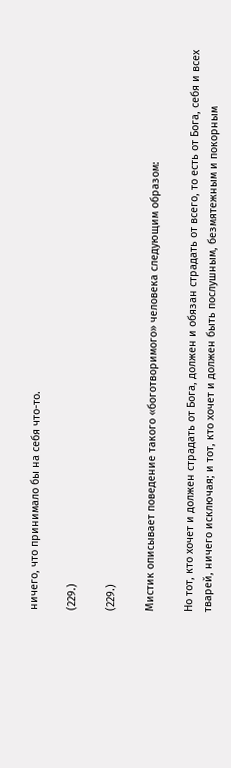ничего, что принимало бы на себя что-то.

(229.)

(229.)

Мистик описывает поведение такого «боготворимого» человека следующим образом:

Но тот, кто хочет и должен страдать от Бога, должен и обязан страдать от всего, то есть от Бога, себя и всех тварей, ничего исключая; и тот, кто хочет и должен быть послушным, безмятежным и покорным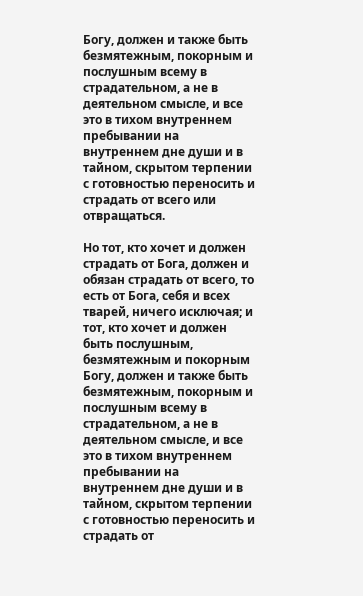Богу, должен и также быть безмятежным, покорным и послушным всему в страдательном, а не в деятельном смысле, и все это в тихом внутреннем пребывании на внутреннем дне души и в тайном, скрытом терпении с готовностью переносить и страдать от всего или отвращаться.

Но тот, кто хочет и должен страдать от Бога, должен и обязан страдать от всего, то есть от Бога, себя и всех тварей, ничего исключая; и тот, кто хочет и должен быть послушным, безмятежным и покорным Богу, должен и также быть безмятежным, покорным и послушным всему в страдательном, а не в деятельном смысле, и все это в тихом внутреннем пребывании на внутреннем дне души и в тайном, скрытом терпении с готовностью переносить и страдать от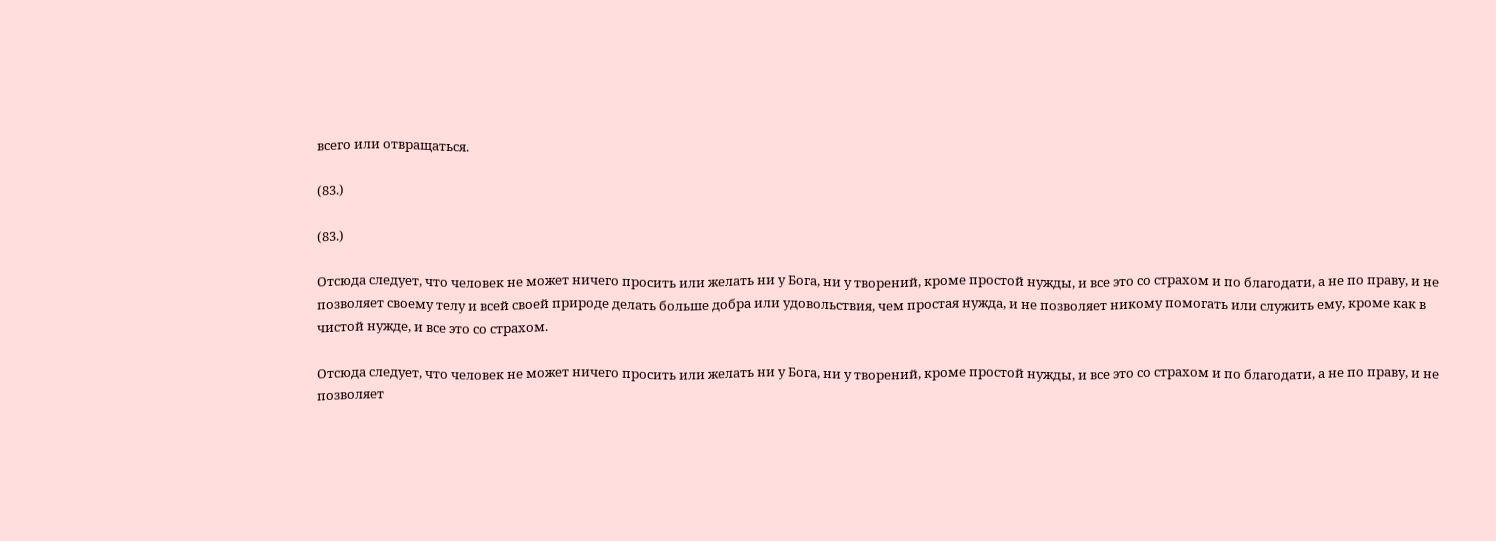всего или отвращаться.

(83.)

(83.)

Отсюда следует, что человек не может ничего просить или желать ни у Бога, ни у творений, кроме простой нужды, и все это со страхом и по благодати, а не по праву, и не позволяет своему телу и всей своей природе делать больше добра или удовольствия, чем простая нужда, и не позволяет никому помогать или служить ему, кроме как в чистой нужде, и все это со страхом.

Отсюда следует, что человек не может ничего просить или желать ни у Бога, ни у творений, кроме простой нужды, и все это со страхом и по благодати, а не по праву, и не позволяет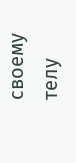своему телу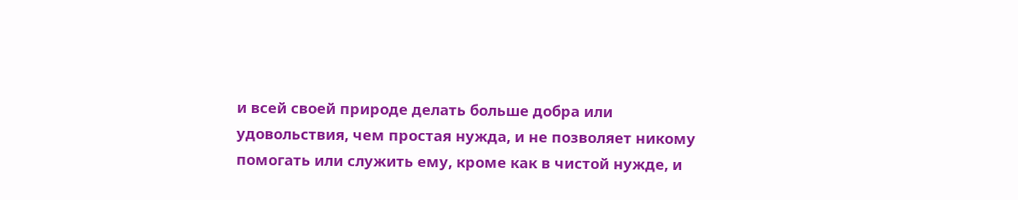и всей своей природе делать больше добра или удовольствия, чем простая нужда, и не позволяет никому помогать или служить ему, кроме как в чистой нужде, и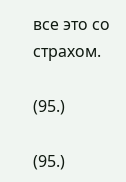все это со страхом.

(95.)

(95.)